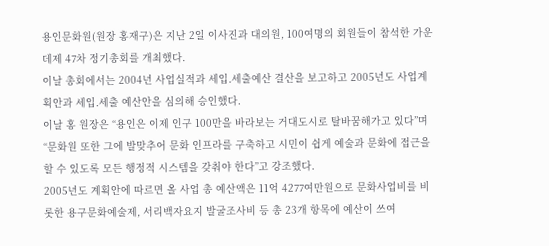용인문화원(원장 홍재구)은 지난 2일 이사진과 대의원, 100여명의 회원들이 참석한 가운데제 47차 정기총회를 개최했다.
이날 총회에서는 2004년 사업실적과 세입․세출예산 결산을 보고하고 2005년도 사업계획안과 세입․세출 예산안을 심의해 승인했다.
이날 홍 원장은 “용인은 이제 인구 100만을 바라보는 거대도시로 탈바꿈해가고 있다”며 “문화원 또한 그에 발맞추어 문화 인프라를 구축하고 시민이 쉽게 예술과 문화에 접근을 할 수 있도록 모든 행정적 시스템을 갖춰야 한다”고 강조했다.
2005년도 계획안에 따르면 올 사업 총 예산액은 11억 4277여만원으로 문화사업비를 비롯한 용구문화예술제, 서리백자요지 발굴조사비 등 총 23개 항목에 예산이 쓰여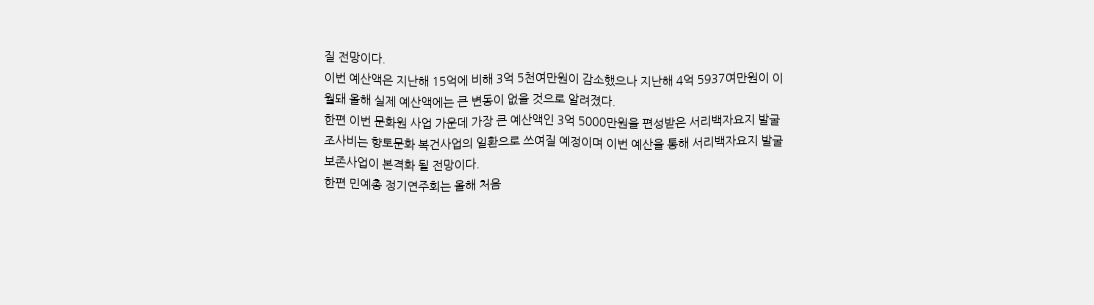질 전망이다.
이번 예산액은 지난해 15억에 비해 3억 5천여만원이 감소했으나 지난해 4억 5937여만원이 이월돼 올해 실제 예산액에는 큰 변동이 없을 것으로 알려졌다.
한편 이번 문화원 사업 가운데 가장 큰 예산액인 3억 5000만원을 편성받은 서리백자요지 발굴조사비는 향토문화 복건사업의 일환으로 쓰여질 예정이며 이번 예산을 통해 서리백자요지 발굴 보존사업이 본격화 될 전망이다.
한편 민예총 정기연주회는 올해 처음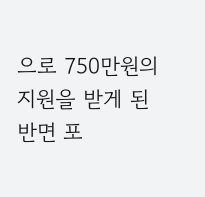으로 750만원의 지원을 받게 된 반면 포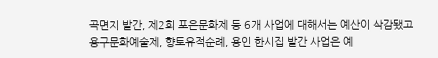곡면지 발간, 제2회 포은문화제 등 6개 사업에 대해서는 예산이 삭감됐고 용구문화예술제, 향토유적순례, 용인 한시집 발간 사업은 예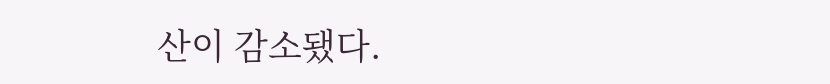산이 감소됐다.